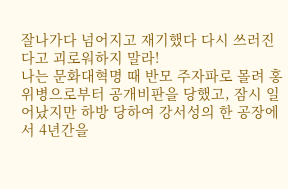잘나가다 넘어지고 재기했다 다시 쓰러진다고 괴로워하지 말라!
나는 문화대혁명 때 반모 주자파로 몰려 홍위병으로부터 공개비판을 당했고, 잠시 일어났지만 하방 당하여 강서성의 한 공장에서 4년간을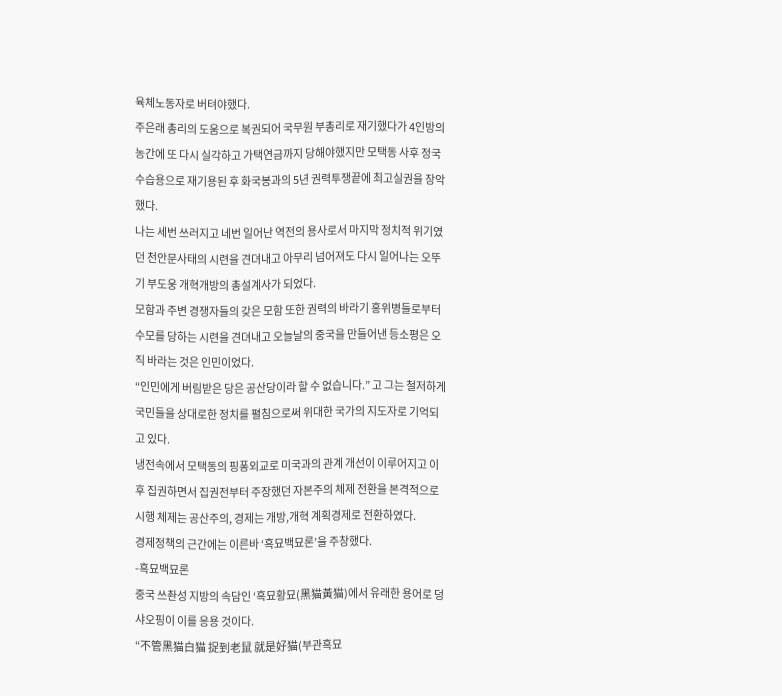육체노동자로 버텨야했다.
주은래 총리의 도움으로 복권되어 국무원 부총리로 재기했다가 4인방의 농간에 또 다시 실각하고 가택연금까지 당해야했지만 모택동 사후 정국수습용으로 재기용된 후 화국봉과의 5년 권력투쟁끝에 최고실권을 장악했다.
나는 세번 쓰러지고 네번 일어난 역전의 용사로서 마지막 정치적 위기였던 천안문사태의 시련을 견뎌내고 아무리 넘어져도 다시 일어나는 오뚜기 부도웅 개혁개방의 총설계사가 되었다.
모함과 주변 경쟁자들의 갖은 모함 또한 권력의 바라기 홍위병들로부터 수모를 당하는 시련을 견뎌내고 오늘날의 중국을 만들어낸 등소평은 오직 바라는 것은 인민이었다.
“인민에게 버림받은 당은 공산당이라 할 수 없습니다.” 고 그는 철저하게 국민들을 상대로한 정치를 펼침으로써 위대한 국가의 지도자로 기억되고 있다.
냉전속에서 모택동의 핑퐁외교로 미국과의 관계 개선이 이루어지고 이후 집권하면서 집권전부터 주장했던 자본주의 체제 전환을 본격적으로 시행 체제는 공산주의, 경제는 개방,개혁 계획경제로 전환하였다.
경제정책의 근간에는 이른바 ‘흑묘백묘론’을 주창했다.
-흑묘백묘론
중국 쓰촨성 지방의 속담인 ‘흑묘황묘(黑猫黃猫)에서 유래한 용어로 덩샤오핑이 이를 응용 것이다.
“不管黑猫白猫 捉到老鼠 就是好猫(부관흑묘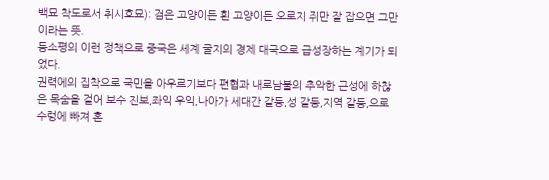백묘 착도로서 취시호묘): 검은 고양이든 흰 고양이든 오로지 쥐만 잘 잡으면 그만이라는 뜻.
등소평의 이런 정책으로 중국은 세계 굴지의 경제 대국으로 급성장하는 계기가 되었다.
권력에의 집착으로 국민을 아우르기보다 편협과 내로남불의 추악한 근성에 하찮은 목숨을 걸어 보수 진보,좌익 우익,나아가 세대간 갈등,성 갈등,지역 갈등,으로 수렁에 빠져 혼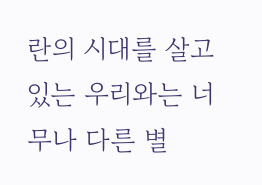란의 시대를 살고있는 우리와는 너무나 다른 별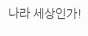나라 세상인가!